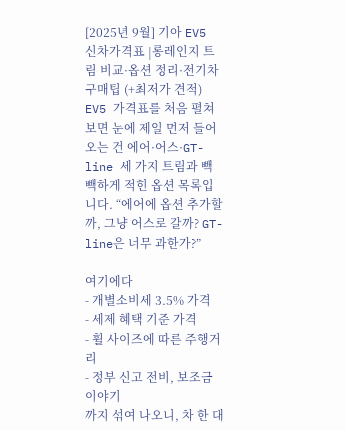[2025년 9월] 기아 EV5 신차가격표 |롱레인지 트림 비교·옵션 정리·전기차 구매팁 (+최저가 견적)
EV5 가격표를 처음 펼쳐 보면 눈에 제일 먼저 들어오는 건 에어·어스·GT-line 세 가지 트림과 빽빽하게 적힌 옵션 목록입니다. “에어에 옵션 추가할까, 그냥 어스로 갈까? GT-line은 너무 과한가?”

여기에다
- 개별소비세 3.5% 가격
- 세제 혜택 기준 가격
- 휠 사이즈에 따른 주행거리
- 정부 신고 전비, 보조금 이야기
까지 섞여 나오니, 차 한 대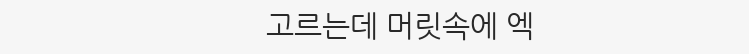고르는데 머릿속에 엑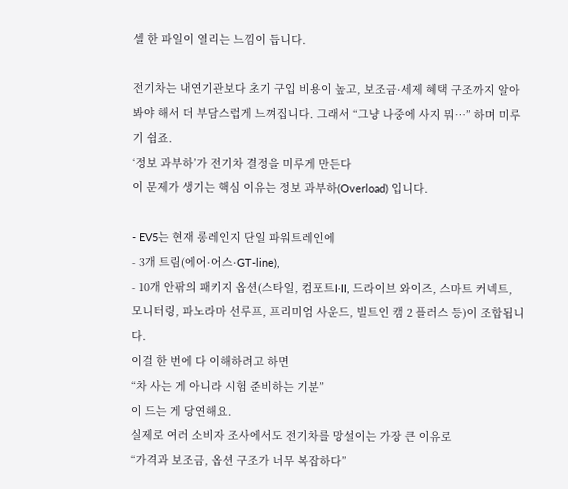셀 한 파일이 열리는 느낌이 듭니다.

전기차는 내연기관보다 초기 구입 비용이 높고, 보조금·세제 혜택 구조까지 알아봐야 해서 더 부담스럽게 느껴집니다. 그래서 “그냥 나중에 사지 뭐…” 하며 미루기 쉽죠.
‘정보 과부하’가 전기차 결정을 미루게 만든다
이 문제가 생기는 핵심 이유는 정보 과부하(Overload) 입니다.

- EV5는 현재 롱레인지 단일 파워트레인에
- 3개 트림(에어·어스·GT-line),
- 10개 안팎의 패키지 옵션(스타일, 컴포트I·II, 드라이브 와이즈, 스마트 커넥트, 모니터링, 파노라마 선루프, 프리미엄 사운드, 빌트인 캠 2 플러스 등)이 조합됩니다.
이걸 한 번에 다 이해하려고 하면
“차 사는 게 아니라 시험 준비하는 기분”
이 드는 게 당연해요.
실제로 여러 소비자 조사에서도 전기차를 망설이는 가장 큰 이유로
“가격과 보조금, 옵션 구조가 너무 복잡하다”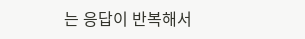는 응답이 반복해서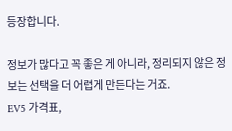등장합니다.

정보가 많다고 꼭 좋은 게 아니라, 정리되지 않은 정보는 선택을 더 어렵게 만든다는 거죠.
EV5 가격표,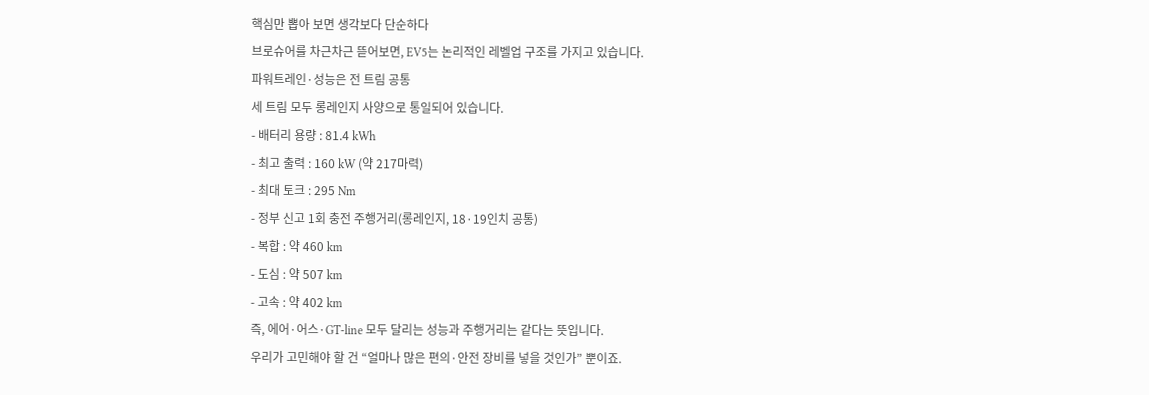핵심만 뽑아 보면 생각보다 단순하다
브로슈어를 차근차근 뜯어보면, EV5는 논리적인 레벨업 구조를 가지고 있습니다.
파워트레인·성능은 전 트림 공통
세 트림 모두 롱레인지 사양으로 통일되어 있습니다.
- 배터리 용량 : 81.4 kWh
- 최고 출력 : 160 kW (약 217마력)
- 최대 토크 : 295 Nm
- 정부 신고 1회 충전 주행거리(롱레인지, 18·19인치 공통)
- 복합 : 약 460 km
- 도심 : 약 507 km
- 고속 : 약 402 km
즉, 에어·어스·GT-line 모두 달리는 성능과 주행거리는 같다는 뜻입니다.
우리가 고민해야 할 건 “얼마나 많은 편의·안전 장비를 넣을 것인가” 뿐이죠.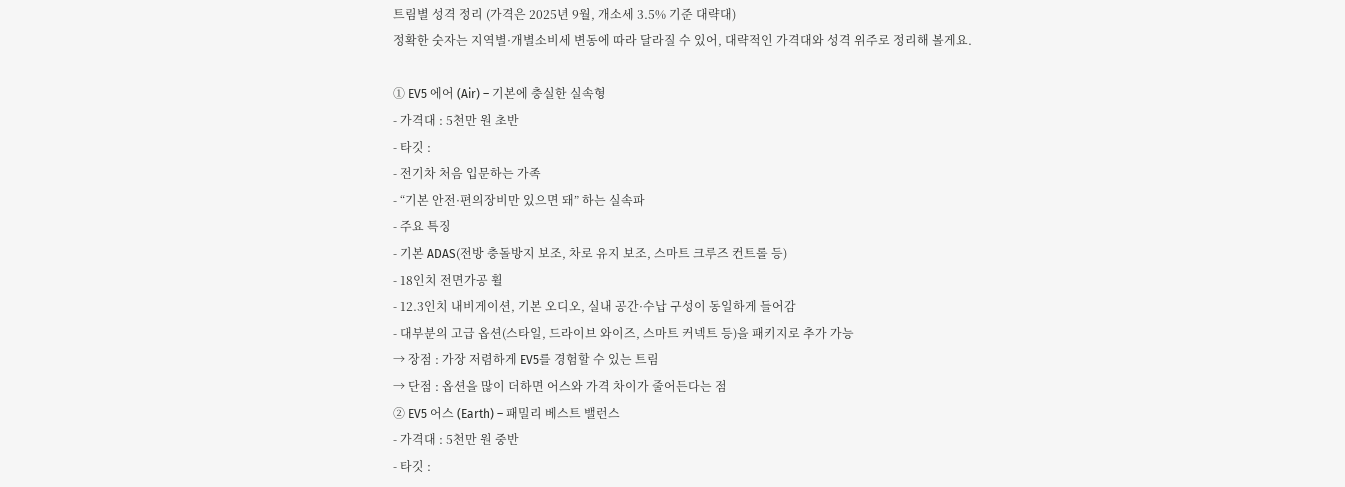트림별 성격 정리 (가격은 2025년 9월, 개소세 3.5% 기준 대략대)
정확한 숫자는 지역별·개별소비세 변동에 따라 달라질 수 있어, 대략적인 가격대와 성격 위주로 정리해 볼게요.

① EV5 에어 (Air) – 기본에 충실한 실속형
- 가격대 : 5천만 원 초반
- 타깃 :
- 전기차 처음 입문하는 가족
- “기본 안전·편의장비만 있으면 돼” 하는 실속파
- 주요 특징
- 기본 ADAS(전방 충돌방지 보조, 차로 유지 보조, 스마트 크루즈 컨트롤 등)
- 18인치 전면가공 휠
- 12.3인치 내비게이션, 기본 오디오, 실내 공간·수납 구성이 동일하게 들어감
- 대부분의 고급 옵션(스타일, 드라이브 와이즈, 스마트 커넥트 등)을 패키지로 추가 가능
→ 장점 : 가장 저렴하게 EV5를 경험할 수 있는 트림
→ 단점 : 옵션을 많이 더하면 어스와 가격 차이가 줄어든다는 점
② EV5 어스 (Earth) – 패밀리 베스트 밸런스
- 가격대 : 5천만 원 중반
- 타깃 :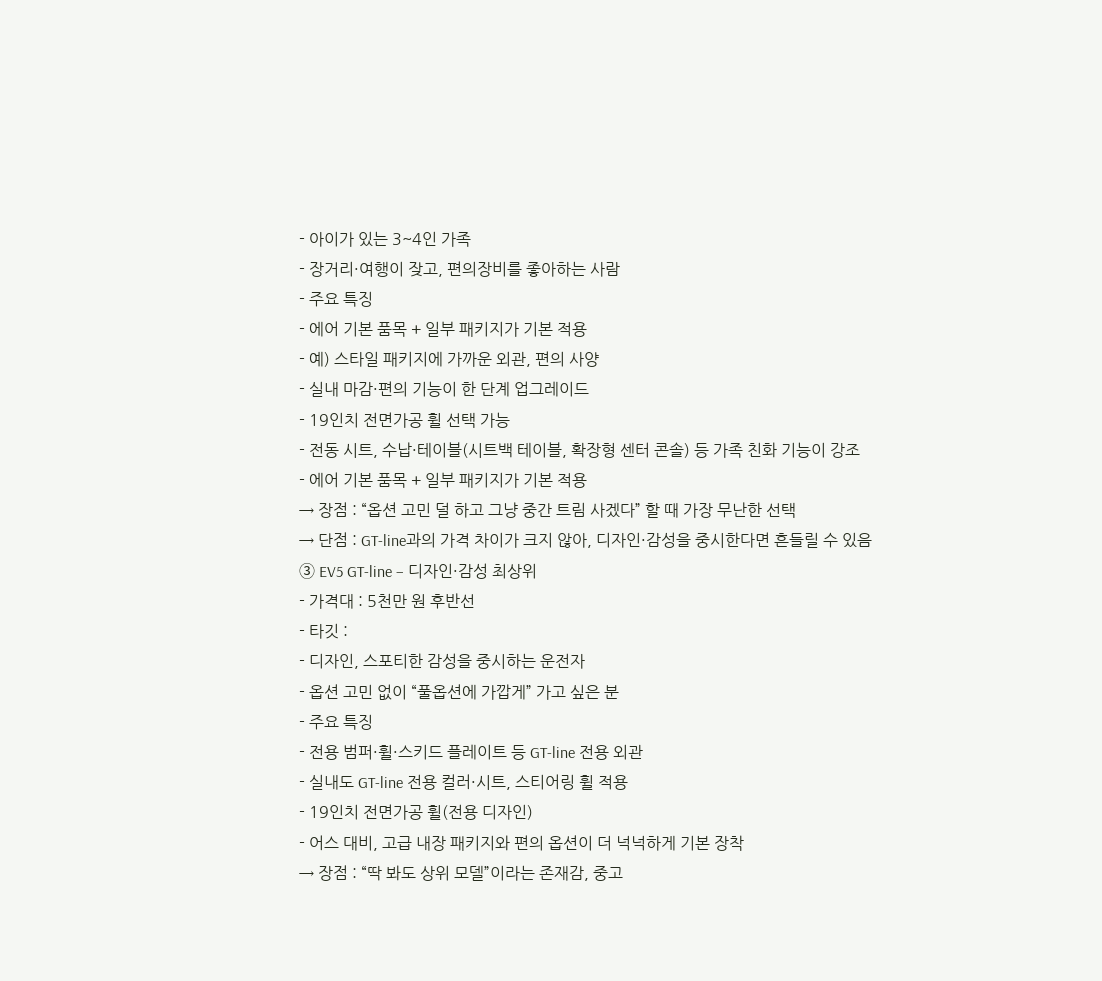- 아이가 있는 3~4인 가족
- 장거리·여행이 잦고, 편의장비를 좋아하는 사람
- 주요 특징
- 에어 기본 품목 + 일부 패키지가 기본 적용
- 예) 스타일 패키지에 가까운 외관, 편의 사양
- 실내 마감·편의 기능이 한 단계 업그레이드
- 19인치 전면가공 휠 선택 가능
- 전동 시트, 수납·테이블(시트백 테이블, 확장형 센터 콘솔) 등 가족 친화 기능이 강조
- 에어 기본 품목 + 일부 패키지가 기본 적용
→ 장점 : “옵션 고민 덜 하고 그냥 중간 트림 사겠다” 할 때 가장 무난한 선택
→ 단점 : GT-line과의 가격 차이가 크지 않아, 디자인·감성을 중시한다면 흔들릴 수 있음
③ EV5 GT-line – 디자인·감성 최상위
- 가격대 : 5천만 원 후반선
- 타깃 :
- 디자인, 스포티한 감성을 중시하는 운전자
- 옵션 고민 없이 “풀옵션에 가깝게” 가고 싶은 분
- 주요 특징
- 전용 범퍼·휠·스키드 플레이트 등 GT-line 전용 외관
- 실내도 GT-line 전용 컬러·시트, 스티어링 휠 적용
- 19인치 전면가공 휠(전용 디자인)
- 어스 대비, 고급 내장 패키지와 편의 옵션이 더 넉넉하게 기본 장착
→ 장점 : “딱 봐도 상위 모델”이라는 존재감, 중고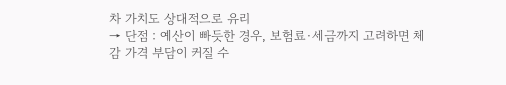차 가치도 상대적으로 유리
→ 단점 : 예산이 빠듯한 경우, 보험료·세금까지 고려하면 체감 가격 부담이 커질 수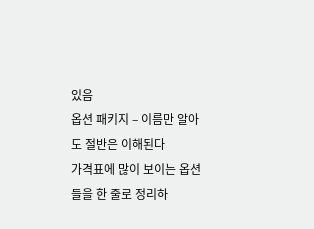있음
옵션 패키지 – 이름만 알아도 절반은 이해된다
가격표에 많이 보이는 옵션들을 한 줄로 정리하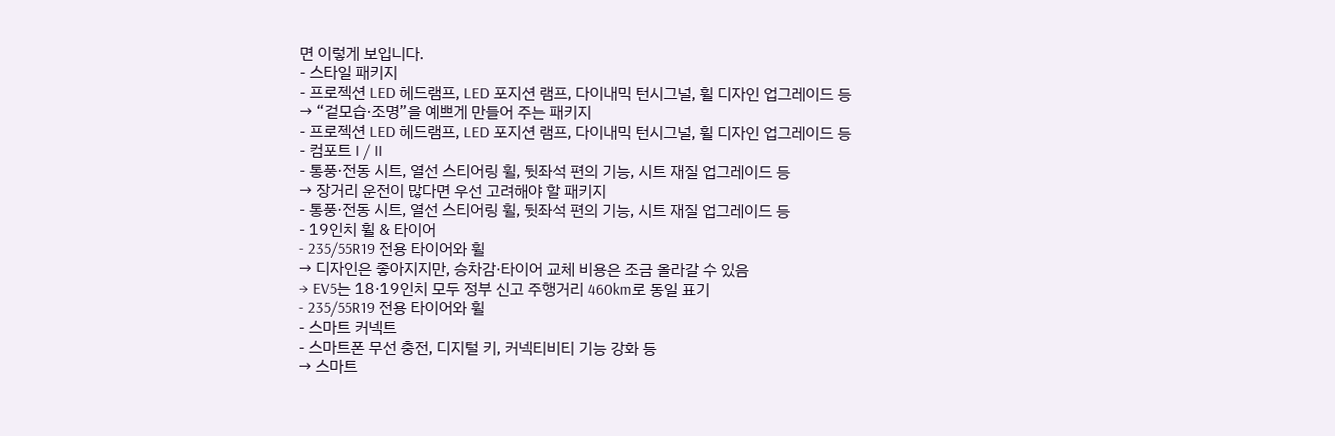면 이렇게 보입니다.
- 스타일 패키지
- 프로젝션 LED 헤드램프, LED 포지션 램프, 다이내믹 턴시그널, 휠 디자인 업그레이드 등
→ “겉모습·조명”을 예쁘게 만들어 주는 패키지
- 프로젝션 LED 헤드램프, LED 포지션 램프, 다이내믹 턴시그널, 휠 디자인 업그레이드 등
- 컴포트 I / II
- 통풍·전동 시트, 열선 스티어링 휠, 뒷좌석 편의 기능, 시트 재질 업그레이드 등
→ 장거리 운전이 많다면 우선 고려해야 할 패키지
- 통풍·전동 시트, 열선 스티어링 휠, 뒷좌석 편의 기능, 시트 재질 업그레이드 등
- 19인치 휠 & 타이어
- 235/55R19 전용 타이어와 휠
→ 디자인은 좋아지지만, 승차감·타이어 교체 비용은 조금 올라갈 수 있음
→ EV5는 18·19인치 모두 정부 신고 주행거리 460km로 동일 표기
- 235/55R19 전용 타이어와 휠
- 스마트 커넥트
- 스마트폰 무선 충전, 디지털 키, 커넥티비티 기능 강화 등
→ 스마트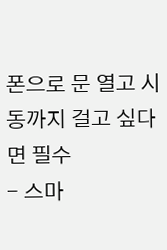폰으로 문 열고 시동까지 걸고 싶다면 필수
- 스마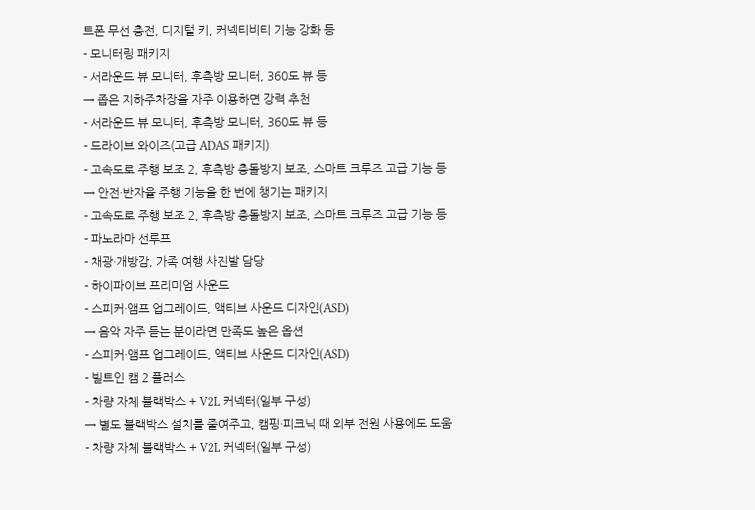트폰 무선 충전, 디지털 키, 커넥티비티 기능 강화 등
- 모니터링 패키지
- 서라운드 뷰 모니터, 후측방 모니터, 360도 뷰 등
→ 좁은 지하주차장을 자주 이용하면 강력 추천
- 서라운드 뷰 모니터, 후측방 모니터, 360도 뷰 등
- 드라이브 와이즈(고급 ADAS 패키지)
- 고속도로 주행 보조 2, 후측방 충돌방지 보조, 스마트 크루즈 고급 기능 등
→ 안전·반자율 주행 기능을 한 번에 챙기는 패키지
- 고속도로 주행 보조 2, 후측방 충돌방지 보조, 스마트 크루즈 고급 기능 등
- 파노라마 선루프
- 채광·개방감, 가족 여행 사진발 담당
- 하이파이브 프리미엄 사운드
- 스피커·앰프 업그레이드, 액티브 사운드 디자인(ASD)
→ 음악 자주 듣는 분이라면 만족도 높은 옵션
- 스피커·앰프 업그레이드, 액티브 사운드 디자인(ASD)
- 빌트인 캠 2 플러스
- 차량 자체 블랙박스 + V2L 커넥터(일부 구성)
→ 별도 블랙박스 설치를 줄여주고, 캠핑·피크닉 때 외부 전원 사용에도 도움
- 차량 자체 블랙박스 + V2L 커넥터(일부 구성)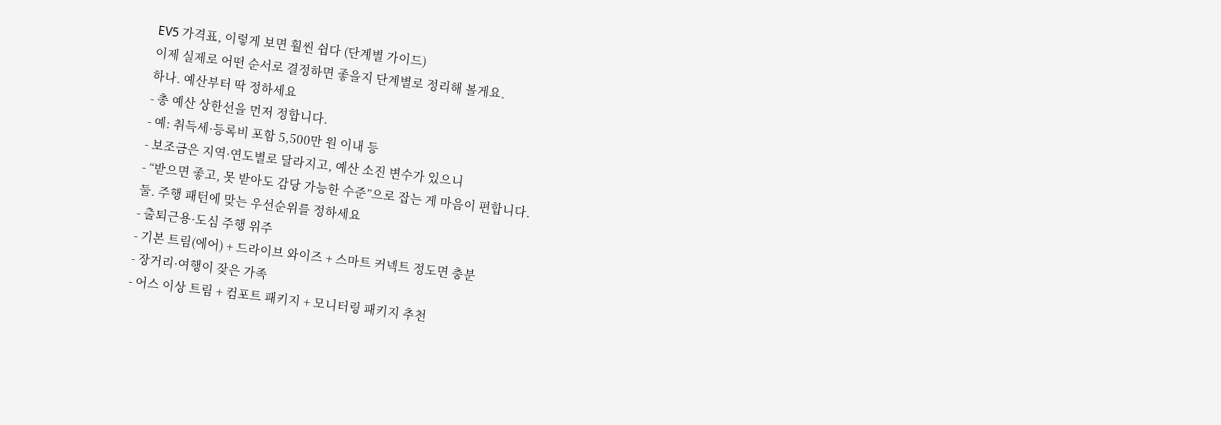EV5 가격표, 이렇게 보면 훨씬 쉽다 (단계별 가이드)
이제 실제로 어떤 순서로 결정하면 좋을지 단계별로 정리해 볼게요.
하나. 예산부터 딱 정하세요
- 총 예산 상한선을 먼저 정합니다.
- 예: 취득세·등록비 포함 5,500만 원 이내 등
- 보조금은 지역·연도별로 달라지고, 예산 소진 변수가 있으니
- “받으면 좋고, 못 받아도 감당 가능한 수준”으로 잡는 게 마음이 편합니다.
둘. 주행 패턴에 맞는 우선순위를 정하세요
- 출퇴근용·도심 주행 위주
- 기본 트림(에어) + 드라이브 와이즈 + 스마트 커넥트 정도면 충분
- 장거리·여행이 잦은 가족
- 어스 이상 트림 + 컴포트 패키지 + 모니터링 패키지 추천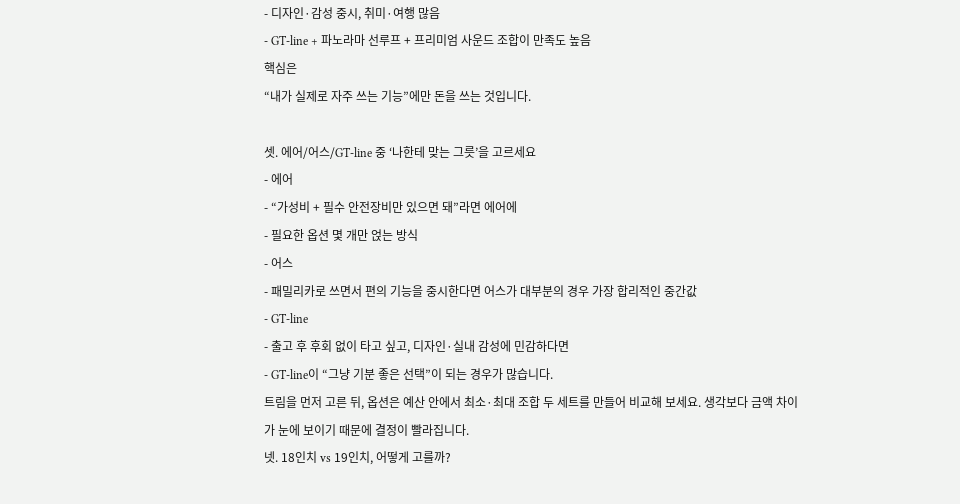- 디자인·감성 중시, 취미·여행 많음
- GT-line + 파노라마 선루프 + 프리미엄 사운드 조합이 만족도 높음
핵심은
“내가 실제로 자주 쓰는 기능”에만 돈을 쓰는 것입니다.

셋. 에어/어스/GT-line 중 ‘나한테 맞는 그릇’을 고르세요
- 에어
- “가성비 + 필수 안전장비만 있으면 돼”라면 에어에
- 필요한 옵션 몇 개만 얹는 방식
- 어스
- 패밀리카로 쓰면서 편의 기능을 중시한다면 어스가 대부분의 경우 가장 합리적인 중간값
- GT-line
- 출고 후 후회 없이 타고 싶고, 디자인·실내 감성에 민감하다면
- GT-line이 “그냥 기분 좋은 선택”이 되는 경우가 많습니다.
트림을 먼저 고른 뒤, 옵션은 예산 안에서 최소·최대 조합 두 세트를 만들어 비교해 보세요. 생각보다 금액 차이가 눈에 보이기 때문에 결정이 빨라집니다.
넷. 18인치 vs 19인치, 어떻게 고를까?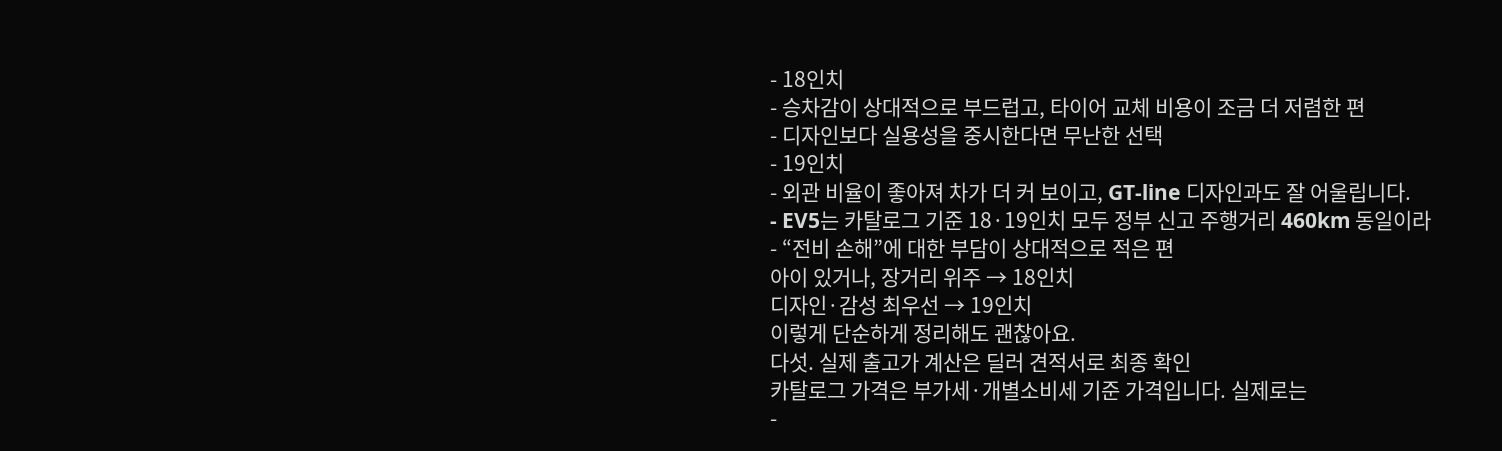- 18인치
- 승차감이 상대적으로 부드럽고, 타이어 교체 비용이 조금 더 저렴한 편
- 디자인보다 실용성을 중시한다면 무난한 선택
- 19인치
- 외관 비율이 좋아져 차가 더 커 보이고, GT-line 디자인과도 잘 어울립니다.
- EV5는 카탈로그 기준 18·19인치 모두 정부 신고 주행거리 460km 동일이라
- “전비 손해”에 대한 부담이 상대적으로 적은 편
아이 있거나, 장거리 위주 → 18인치
디자인·감성 최우선 → 19인치
이렇게 단순하게 정리해도 괜찮아요.
다섯. 실제 출고가 계산은 딜러 견적서로 최종 확인
카탈로그 가격은 부가세·개별소비세 기준 가격입니다. 실제로는
-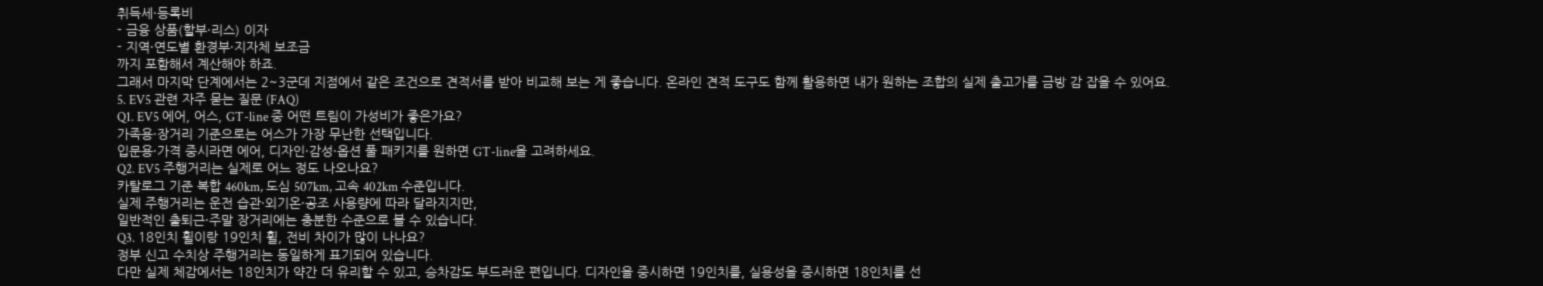취득세·등록비
- 금융 상품(할부·리스) 이자
- 지역·연도별 환경부·지자체 보조금
까지 포함해서 계산해야 하죠.
그래서 마지막 단계에서는 2~3군데 지점에서 같은 조건으로 견적서를 받아 비교해 보는 게 좋습니다. 온라인 견적 도구도 함께 활용하면 내가 원하는 조합의 실제 출고가를 금방 감 잡을 수 있어요.
5. EV5 관련 자주 묻는 질문 (FAQ)
Q1. EV5 에어, 어스, GT-line 중 어떤 트림이 가성비가 좋은가요?
가족용·장거리 기준으로는 어스가 가장 무난한 선택입니다.
입문용·가격 중시라면 에어, 디자인·감성·옵션 풀 패키지를 원하면 GT-line을 고려하세요.
Q2. EV5 주행거리는 실제로 어느 정도 나오나요?
카탈로그 기준 복합 460km, 도심 507km, 고속 402km 수준입니다.
실제 주행거리는 운전 습관·외기온·공조 사용량에 따라 달라지지만,
일반적인 출퇴근·주말 장거리에는 충분한 수준으로 볼 수 있습니다.
Q3. 18인치 휠이랑 19인치 휠, 전비 차이가 많이 나나요?
정부 신고 수치상 주행거리는 동일하게 표기되어 있습니다.
다만 실제 체감에서는 18인치가 약간 더 유리할 수 있고, 승차감도 부드러운 편입니다. 디자인을 중시하면 19인치를, 실용성을 중시하면 18인치를 선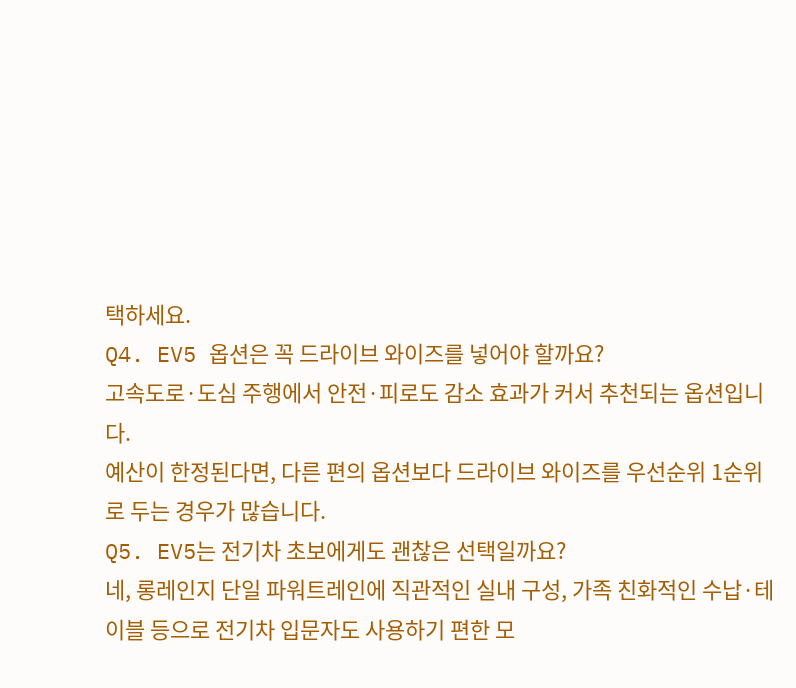택하세요.
Q4. EV5 옵션은 꼭 드라이브 와이즈를 넣어야 할까요?
고속도로·도심 주행에서 안전·피로도 감소 효과가 커서 추천되는 옵션입니다.
예산이 한정된다면, 다른 편의 옵션보다 드라이브 와이즈를 우선순위 1순위로 두는 경우가 많습니다.
Q5. EV5는 전기차 초보에게도 괜찮은 선택일까요?
네, 롱레인지 단일 파워트레인에 직관적인 실내 구성, 가족 친화적인 수납·테이블 등으로 전기차 입문자도 사용하기 편한 모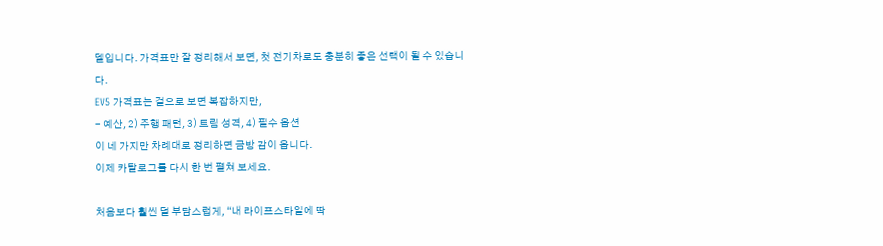델입니다. 가격표만 잘 정리해서 보면, 첫 전기차로도 충분히 좋은 선택이 될 수 있습니다.
EV5 가격표는 겉으로 보면 복잡하지만,
- 예산, 2) 주행 패턴, 3) 트림 성격, 4) 필수 옵션
이 네 가지만 차례대로 정리하면 금방 감이 옵니다.
이제 카탈로그를 다시 한 번 펼쳐 보세요.

처음보다 훨씬 덜 부담스럽게, “내 라이프스타일에 딱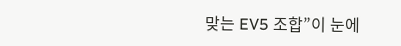맞는 EV5 조합”이 눈에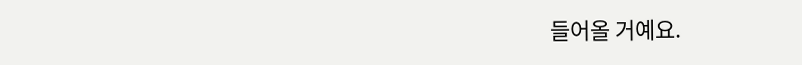들어올 거예요.